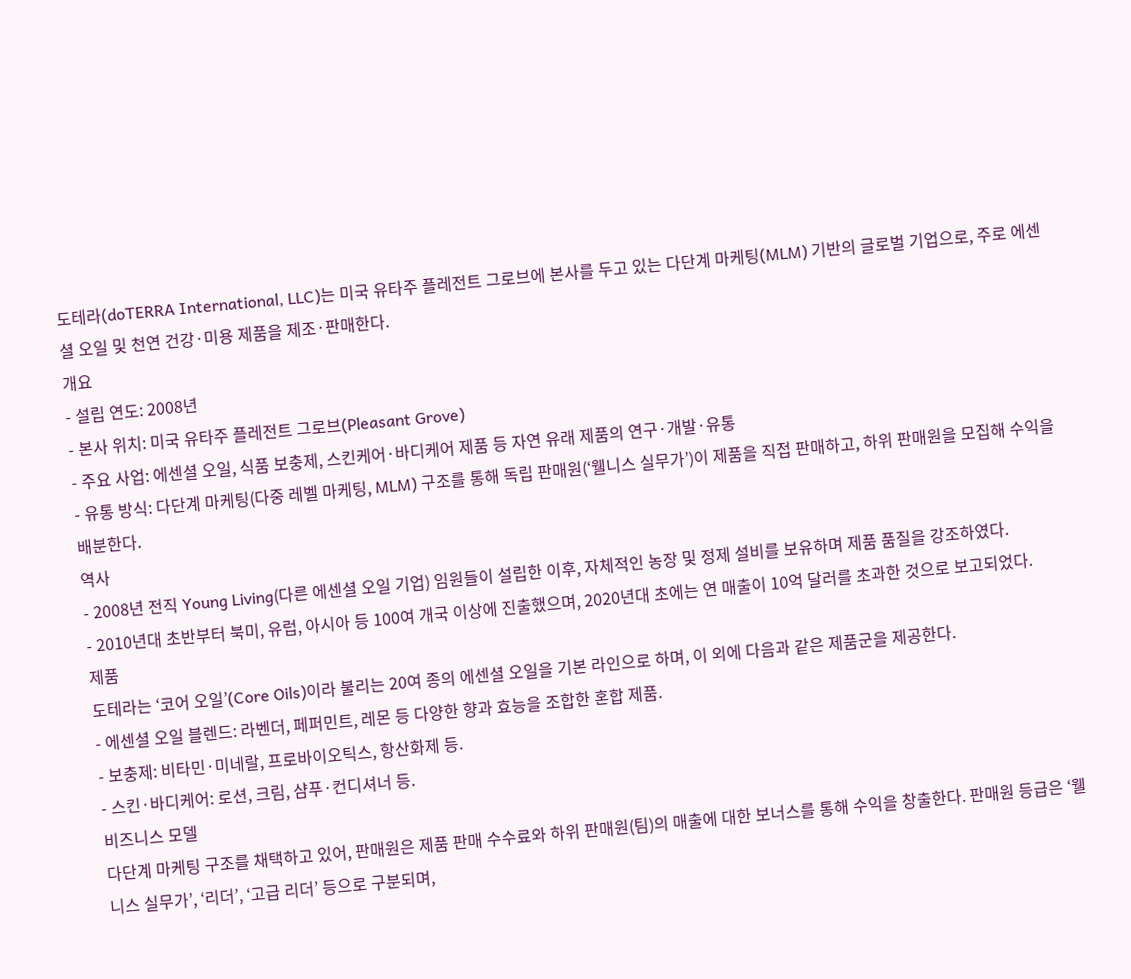도테라(doTERRA International, LLC)는 미국 유타주 플레전트 그로브에 본사를 두고 있는 다단계 마케팅(MLM) 기반의 글로벌 기업으로, 주로 에센셜 오일 및 천연 건강·미용 제품을 제조·판매한다.
개요
- 설립 연도: 2008년
- 본사 위치: 미국 유타주 플레전트 그로브(Pleasant Grove)
- 주요 사업: 에센셜 오일, 식품 보충제, 스킨케어·바디케어 제품 등 자연 유래 제품의 연구·개발·유통
- 유통 방식: 다단계 마케팅(다중 레벨 마케팅, MLM) 구조를 통해 독립 판매원(‘웰니스 실무가’)이 제품을 직접 판매하고, 하위 판매원을 모집해 수익을 배분한다.
역사
- 2008년 전직 Young Living(다른 에센셜 오일 기업) 임원들이 설립한 이후, 자체적인 농장 및 정제 설비를 보유하며 제품 품질을 강조하였다.
- 2010년대 초반부터 북미, 유럽, 아시아 등 100여 개국 이상에 진출했으며, 2020년대 초에는 연 매출이 10억 달러를 초과한 것으로 보고되었다.
제품
도테라는 ‘코어 오일’(Core Oils)이라 불리는 20여 종의 에센셜 오일을 기본 라인으로 하며, 이 외에 다음과 같은 제품군을 제공한다.
- 에센셜 오일 블렌드: 라벤더, 페퍼민트, 레몬 등 다양한 향과 효능을 조합한 혼합 제품.
- 보충제: 비타민·미네랄, 프로바이오틱스, 항산화제 등.
- 스킨·바디케어: 로션, 크림, 샴푸·컨디셔너 등.
비즈니스 모델
다단계 마케팅 구조를 채택하고 있어, 판매원은 제품 판매 수수료와 하위 판매원(팀)의 매출에 대한 보너스를 통해 수익을 창출한다. 판매원 등급은 ‘웰니스 실무가’, ‘리더’, ‘고급 리더’ 등으로 구분되며,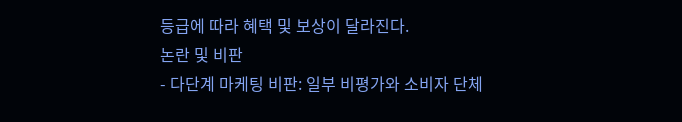등급에 따라 혜택 및 보상이 달라진다.
논란 및 비판
- 다단계 마케팅 비판: 일부 비평가와 소비자 단체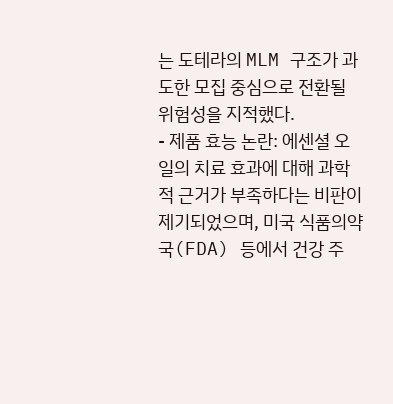는 도테라의 MLM 구조가 과도한 모집 중심으로 전환될 위험성을 지적했다.
- 제품 효능 논란: 에센셜 오일의 치료 효과에 대해 과학적 근거가 부족하다는 비판이 제기되었으며, 미국 식품의약국(FDA) 등에서 건강 주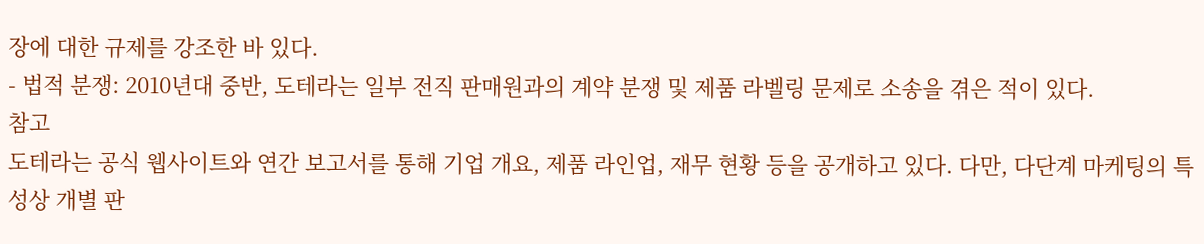장에 대한 규제를 강조한 바 있다.
- 법적 분쟁: 2010년대 중반, 도테라는 일부 전직 판매원과의 계약 분쟁 및 제품 라벨링 문제로 소송을 겪은 적이 있다.
참고
도테라는 공식 웹사이트와 연간 보고서를 통해 기업 개요, 제품 라인업, 재무 현황 등을 공개하고 있다. 다만, 다단계 마케팅의 특성상 개별 판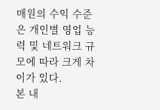매원의 수익 수준은 개인별 영업 능력 및 네트워크 규모에 따라 크게 차이가 있다.
본 내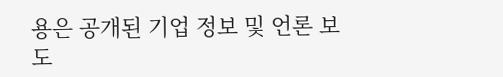용은 공개된 기업 정보 및 언론 보도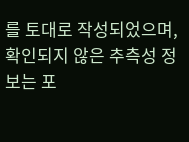를 토대로 작성되었으며, 확인되지 않은 추측성 정보는 포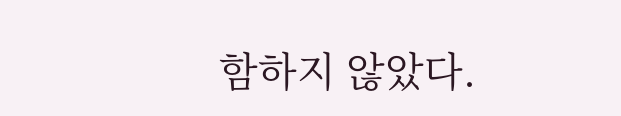함하지 않았다.